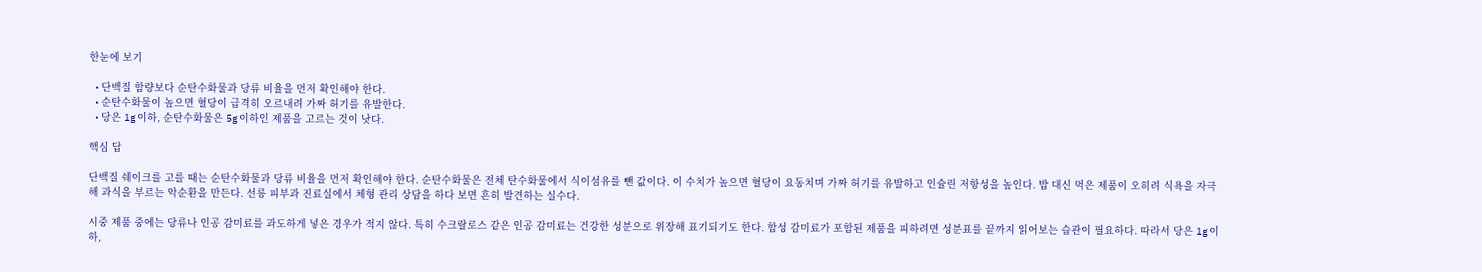한눈에 보기

  • 단백질 함량보다 순탄수화물과 당류 비율을 먼저 확인해야 한다.
  • 순탄수화물이 높으면 혈당이 급격히 오르내려 가짜 허기를 유발한다.
  • 당은 1g 이하, 순탄수화물은 5g 이하인 제품을 고르는 것이 낫다.

핵심 답

단백질 쉐이크를 고를 때는 순탄수화물과 당류 비율을 먼저 확인해야 한다. 순탄수화물은 전체 탄수화물에서 식이섬유를 뺀 값이다. 이 수치가 높으면 혈당이 요동치며 가짜 허기를 유발하고 인슐린 저항성을 높인다. 밥 대신 먹은 제품이 오히려 식욕을 자극해 과식을 부르는 악순환을 만든다. 선릉 피부과 진료실에서 체형 관리 상담을 하다 보면 흔히 발견하는 실수다.

시중 제품 중에는 당류나 인공 감미료를 과도하게 넣은 경우가 적지 않다. 특히 수크랄로스 같은 인공 감미료는 건강한 성분으로 위장해 표기되기도 한다. 합성 감미료가 포함된 제품을 피하려면 성분표를 끝까지 읽어보는 습관이 필요하다. 따라서 당은 1g 이하,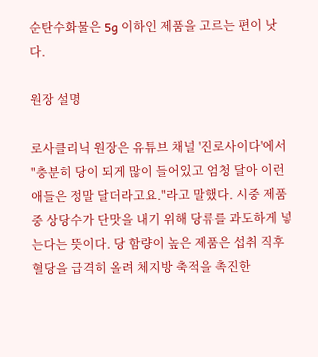순탄수화물은 5g 이하인 제품을 고르는 편이 낫다.

원장 설명

로사클리닉 원장은 유튜브 채널 '진로사이다'에서 "충분히 당이 되게 많이 들어있고 엄청 달아 이런 애들은 정말 달더라고요."라고 말했다. 시중 제품 중 상당수가 단맛을 내기 위해 당류를 과도하게 넣는다는 뜻이다. 당 함량이 높은 제품은 섭취 직후 혈당을 급격히 올려 체지방 축적을 촉진한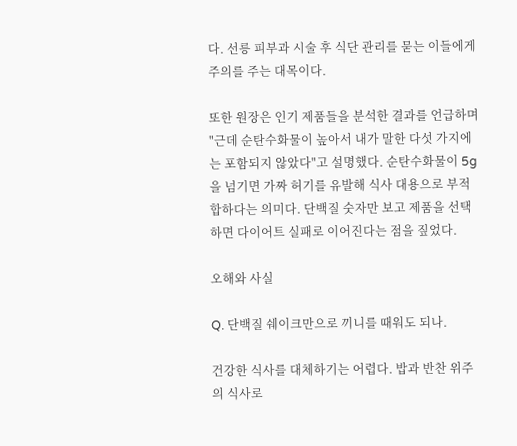다. 선릉 피부과 시술 후 식단 관리를 묻는 이들에게 주의를 주는 대목이다.

또한 원장은 인기 제품들을 분석한 결과를 언급하며 "근데 순탄수화물이 높아서 내가 말한 다섯 가지에는 포함되지 않았다"고 설명했다. 순탄수화물이 5g을 넘기면 가짜 허기를 유발해 식사 대용으로 부적합하다는 의미다. 단백질 숫자만 보고 제품을 선택하면 다이어트 실패로 이어진다는 점을 짚었다.

오해와 사실

Q. 단백질 쉐이크만으로 끼니를 때워도 되나.

건강한 식사를 대체하기는 어렵다. 밥과 반찬 위주의 식사로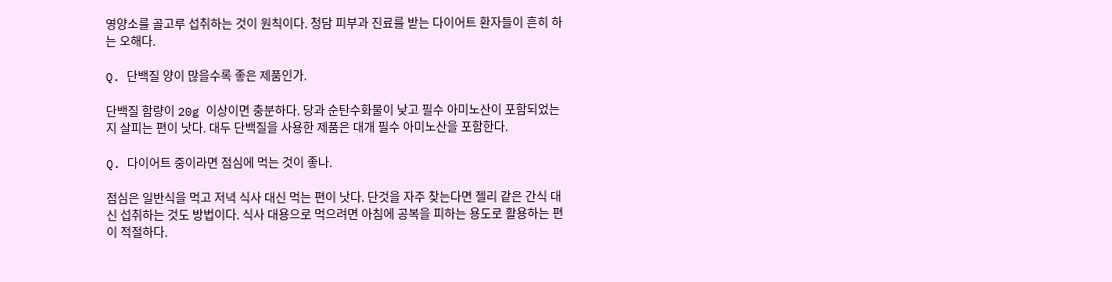영양소를 골고루 섭취하는 것이 원칙이다. 청담 피부과 진료를 받는 다이어트 환자들이 흔히 하는 오해다.

Q. 단백질 양이 많을수록 좋은 제품인가.

단백질 함량이 20g 이상이면 충분하다. 당과 순탄수화물이 낮고 필수 아미노산이 포함되었는지 살피는 편이 낫다. 대두 단백질을 사용한 제품은 대개 필수 아미노산을 포함한다.

Q. 다이어트 중이라면 점심에 먹는 것이 좋나.

점심은 일반식을 먹고 저녁 식사 대신 먹는 편이 낫다. 단것을 자주 찾는다면 젤리 같은 간식 대신 섭취하는 것도 방법이다. 식사 대용으로 먹으려면 아침에 공복을 피하는 용도로 활용하는 편이 적절하다.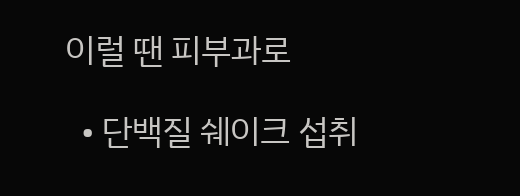이럴 땐 피부과로

  • 단백질 쉐이크 섭취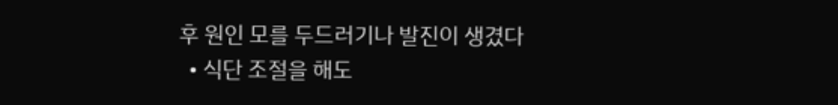후 원인 모를 두드러기나 발진이 생겼다
  • 식단 조절을 해도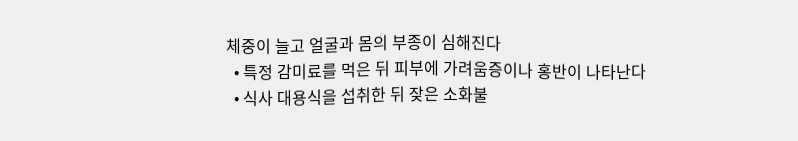체중이 늘고 얼굴과 몸의 부종이 심해진다
  • 특정 감미료를 먹은 뒤 피부에 가려움증이나 홍반이 나타난다
  • 식사 대용식을 섭취한 뒤 잦은 소화불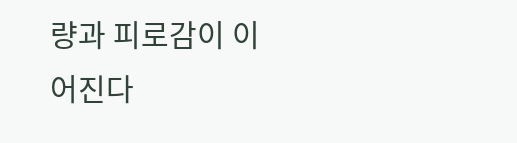량과 피로감이 이어진다